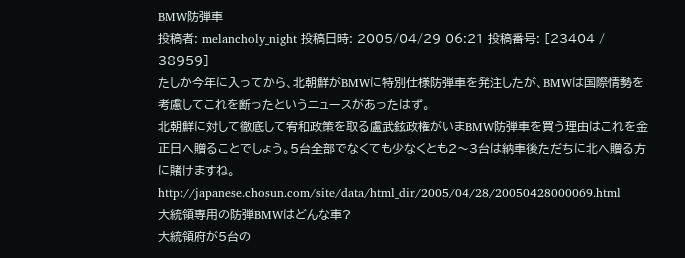BMW防弾車
投稿者: melancholy_night 投稿日時: 2005/04/29 06:21 投稿番号: [23404 / 38959]
たしか今年に入ってから、北朝鮮がBMWに特別仕様防弾車を発注したが、BMWは国際情勢を考慮してこれを断ったというニュースがあったはず。
北朝鮮に対して徹底して宥和政策を取る盧武鉉政権がいまBMW防弾車を買う理由はこれを金正日へ贈ることでしょう。5台全部でなくても少なくとも2〜3台は納車後ただちに北へ贈る方に賭けますね。
http://japanese.chosun.com/site/data/html_dir/2005/04/28/20050428000069.html
大統領専用の防弾BMWはどんな車?
大統領府が5台の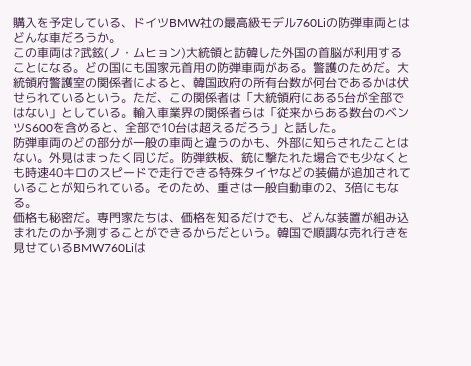購入を予定している、ドイツBMW社の最高級モデル760Liの防弾車両とはどんな車だろうか。
この車両は?武鉉(ノ・ムヒョン)大統領と訪韓した外国の首脳が利用することになる。どの国にも国家元首用の防弾車両がある。警護のためだ。大統領府警護室の関係者によると、韓国政府の所有台数が何台であるかは伏せられているという。ただ、この関係者は「大統領府にある5台が全部ではない」としている。輸入車業界の関係者らは「従来からある数台のベンツS600を含めると、全部で10台は超えるだろう」と話した。
防弾車両のどの部分が一般の車両と違うのかも、外部に知らされたことはない。外見はまったく同じだ。防弾鉄板、銃に撃たれた場合でも少なくとも時速40キロのスピードで走行できる特殊タイヤなどの装備が追加されていることが知られている。そのため、重さは一般自動車の2、3倍にもなる。
価格も秘密だ。専門家たちは、価格を知るだけでも、どんな装置が組み込まれたのか予測することができるからだという。韓国で順調な売れ行きを見せているBMW760Liは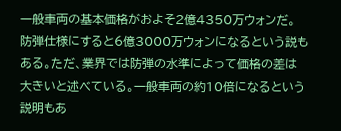一般車両の基本価格がおよそ2億4350万ウォンだ。
防弾仕様にすると6億3000万ウォンになるという説もある。ただ、業界では防弾の水準によって価格の差は大きいと述べている。一般車両の約10倍になるという説明もあ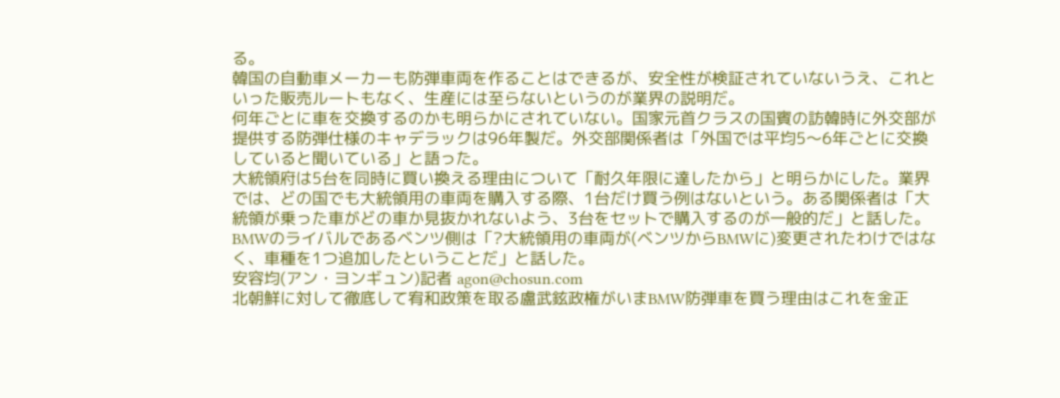る。
韓国の自動車メーカーも防弾車両を作ることはできるが、安全性が検証されていないうえ、これといった販売ルートもなく、生産には至らないというのが業界の説明だ。
何年ごとに車を交換するのかも明らかにされていない。国家元首クラスの国賓の訪韓時に外交部が提供する防弾仕様のキャデラックは96年製だ。外交部関係者は「外国では平均5〜6年ごとに交換していると聞いている」と語った。
大統領府は5台を同時に買い換える理由について「耐久年限に達したから」と明らかにした。業界では、どの国でも大統領用の車両を購入する際、1台だけ買う例はないという。ある関係者は「大統領が乗った車がどの車か見抜かれないよう、3台をセットで購入するのが一般的だ」と話した。
BMWのライバルであるベンツ側は「?大統領用の車両が(ベンツからBMWに)変更されたわけではなく、車種を1つ追加したということだ」と話した。
安容均(アン・ヨンギュン)記者 agon@chosun.com
北朝鮮に対して徹底して宥和政策を取る盧武鉉政権がいまBMW防弾車を買う理由はこれを金正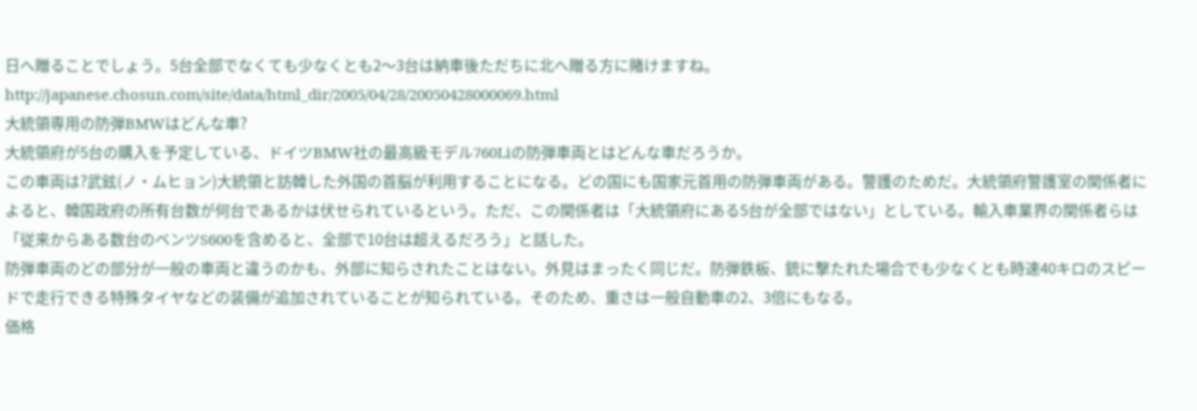日へ贈ることでしょう。5台全部でなくても少なくとも2〜3台は納車後ただちに北へ贈る方に賭けますね。
http://japanese.chosun.com/site/data/html_dir/2005/04/28/20050428000069.html
大統領専用の防弾BMWはどんな車?
大統領府が5台の購入を予定している、ドイツBMW社の最高級モデル760Liの防弾車両とはどんな車だろうか。
この車両は?武鉉(ノ・ムヒョン)大統領と訪韓した外国の首脳が利用することになる。どの国にも国家元首用の防弾車両がある。警護のためだ。大統領府警護室の関係者によると、韓国政府の所有台数が何台であるかは伏せられているという。ただ、この関係者は「大統領府にある5台が全部ではない」としている。輸入車業界の関係者らは「従来からある数台のベンツS600を含めると、全部で10台は超えるだろう」と話した。
防弾車両のどの部分が一般の車両と違うのかも、外部に知らされたことはない。外見はまったく同じだ。防弾鉄板、銃に撃たれた場合でも少なくとも時速40キロのスピードで走行できる特殊タイヤなどの装備が追加されていることが知られている。そのため、重さは一般自動車の2、3倍にもなる。
価格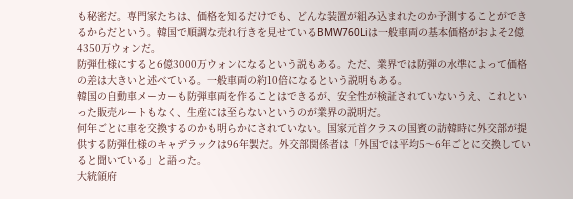も秘密だ。専門家たちは、価格を知るだけでも、どんな装置が組み込まれたのか予測することができるからだという。韓国で順調な売れ行きを見せているBMW760Liは一般車両の基本価格がおよそ2億4350万ウォンだ。
防弾仕様にすると6億3000万ウォンになるという説もある。ただ、業界では防弾の水準によって価格の差は大きいと述べている。一般車両の約10倍になるという説明もある。
韓国の自動車メーカーも防弾車両を作ることはできるが、安全性が検証されていないうえ、これといった販売ルートもなく、生産には至らないというのが業界の説明だ。
何年ごとに車を交換するのかも明らかにされていない。国家元首クラスの国賓の訪韓時に外交部が提供する防弾仕様のキャデラックは96年製だ。外交部関係者は「外国では平均5〜6年ごとに交換していると聞いている」と語った。
大統領府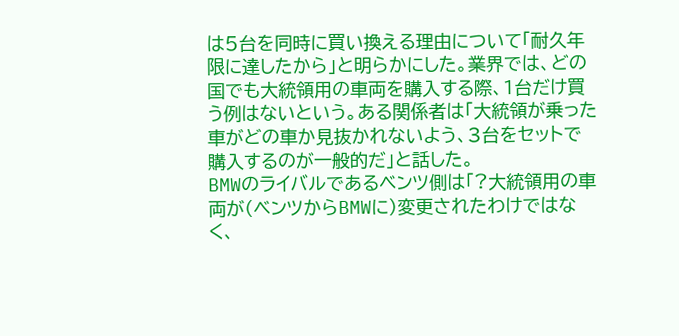は5台を同時に買い換える理由について「耐久年限に達したから」と明らかにした。業界では、どの国でも大統領用の車両を購入する際、1台だけ買う例はないという。ある関係者は「大統領が乗った車がどの車か見抜かれないよう、3台をセットで購入するのが一般的だ」と話した。
BMWのライバルであるベンツ側は「?大統領用の車両が(ベンツからBMWに)変更されたわけではなく、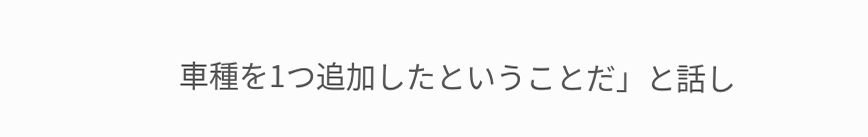車種を1つ追加したということだ」と話し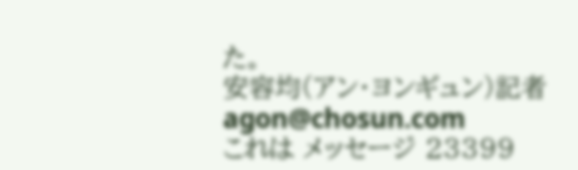た。
安容均(アン・ヨンギュン)記者 agon@chosun.com
これは メッセージ 23399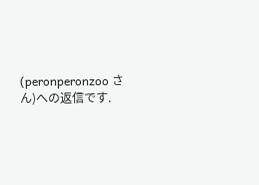(peronperonzoo さん)への返信です.